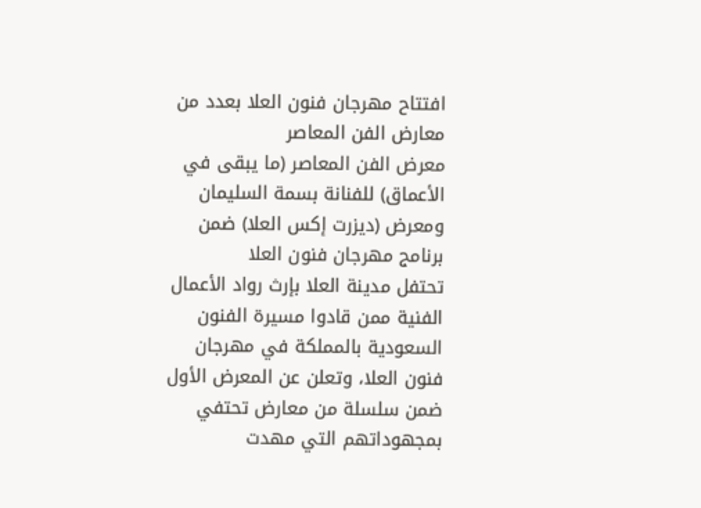افتتاح مهرجان فنون العلا بعدد من معارض الفن المعاصر
معرض الفن المعاصر (ما يبقى في الأعماق) للفنانة بسمة السليمان ومعرض (ديزرت إكس العلا) ضمن برنامج مهرجان فنون العلا
تحتفل مدينة العلا بإرث رواد الأعمال الفنية ممن قادوا مسيرة الفنون السعودية بالمملكة في مهرجان فنون العلا، وتعلن عن المعرض الأول ضمن سلسلة من معارض تحتفي بمجهوداتهم التي مهدت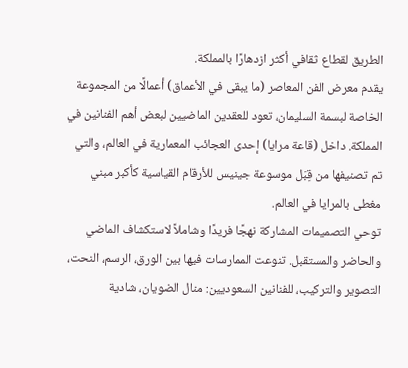الطريق لقطاع ثقافي أكثر ازدهارًا بالمملكة.
يقدم معرض الفن المعاصر (ما يبقى في الأعماق) أعمالًا من المجموعة الخاصة لبسمة السليمان، تعود للعقدين الماضيين لبعض أهم الفنانين في المملكة. داخل (قاعة مرايا) إحدى العجائب المعمارية في العالم، والتي تم تصنيفها من قِبَل موسوعة جينيس للأرقام القياسية كأكبر مبني مغطى بالمرايا في العالم.
توحي التصميمات المشاركة نهجًا فريدًا وشاملاً لاستكشاف الماضي والحاضر والمستقبل. تنوعت الممارسات فيها بين الورق، الرسم، النحت، التصوير والتركيب، للفنانين السعوديين: منال الضويان، شادية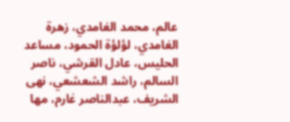عالم، محمد الغامدي، زهرة الغامدي، لؤلؤة الحمود، مساعد الحليس، عادل القرشي، ناصر السالم، راشد الشعشعي، نهى الشريف، عبدالناصر غارم، مها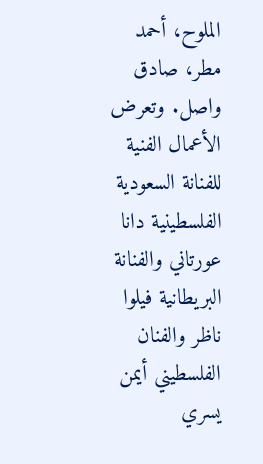الملوح، أحمد مطر، صادق واصل. وتعرض الأعمال الفنية للفنانة السعودية الفلسطينية دانا عورتاني والفنانة البريطانية فيلوا ناظر والفنان الفلسطيني أيمن يسري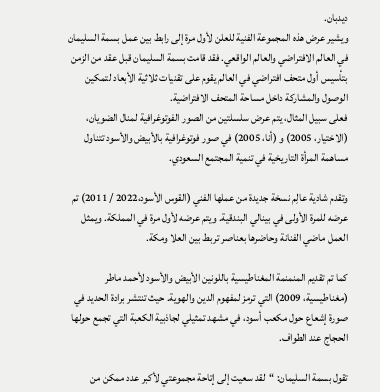ديدبان.
ويشير عرض هذه المجموعة الفنية للعلن لأول مرة إلى رابط بين عمل بسمة السليمان في العالم الافتراضي والعالم الواقعي. فقد قامت بسمة السليمان قبل عقد من الزمن بتأسيس أول متحف افتراضي في العالم يقوم على تقنيات ثلاثية الأبعاد لتمكين الوصول والمشاركة داخل مساحة المتحف الافتراضية.
فعلى سبيل المثال، يتم عرض سلسلتين من الصور الفوتوغرافية لمنال الضويان، (الاختيار، 2005) و (أنا، 2005) في صور فوتوغرافية بالأبيض والأسود تتناول مساهمة المرأة التاريخية في تنمية المجتمع السعودي.

وتقدم شادية عالِم نسخة جديدة من عملها الفني (القوس الأسود،2022 / 2011) تم عرضه للمرة الأولى في بينالي البندقية. ويتم عرضه لأول مرة في المملكة. ويمثل العمل ماضي الفنانة وحاضرها بعناصر تربط بين العلا ومكة.

كما تم تقديم المنمنمة المغناطيسية باللونين الأبيض والأسود لأحمد ماطر (مغناطيسية، 2009) التي ترمز لمفهوم الدين والهوية. حيث تنتشر برادة الحديد في صورة إشعاع حول مكعب أسود، في مشهد تمثيلي لجاذبية الكعبة التي تجمع حولها الحجاج عند الطواف.

تقول بسمة السليمان: “لقد سعيت إلى إتاحة مجموعتي لأكبر عدد ممكن من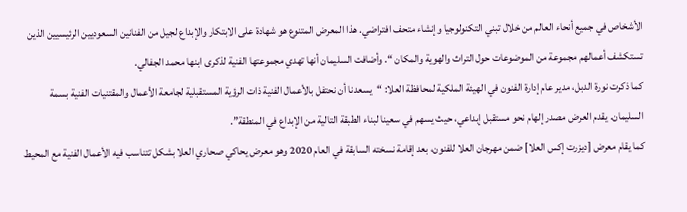الأشخاص في جميع أنحاء العالم من خلال تبني التكنولوجيا وإنشاء متحف افتراضي. هذا المعرض المتنوع هو شهادة على الابتكار والإبداع لجيل من الفنانين السعوديين الرئيسيين الذين تستكشف أعمالهم مجموعة من الموضوعات حول التراث والهوية والمكان “. وأضافت السليمان أنها تهدي مجموعتها الفنية لذكرى ابنها محمد الجفالي.
كما ذكرت نورة الدبل، مدير عام إدارة الفنون في الهيئة الملكية لمحافظة العلا: “يسعدنا أن نحتفل بالأعمال الفنية ذات الرؤية المستقبلية لجامعة الأعمال والمقتنيات الفنية بسمة السليمان. يقدم العرض مصدر إلهام نحو مستقبل إبداعي، حيث يسهم في سعينا لبناء الطبقة التالية من الإبداع في المنطقة”.
كما يقام معرض [ديزرت إكس العلا] ضمن مهرجان العلا للفنون، بعد إقامة نسخته السابقة في العام 2020 وهو معرض يحاكي صحاري العلا بشكل تتناسب فيه الأعمال الفنية مع المحيط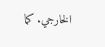الخارجي. كما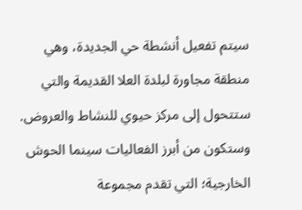سيتم تفعيل أنشطة حي الجديدة، وهي منطقة مجاورة لبلدة العلا القديمة والتي ستتحول إلى مركز حيوي للنشاط والعروض. وستكون من أبرز الفعاليات سينما الحوش الخارجية؛ التي تقدم مجموعة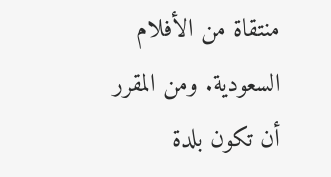منتقاة من الأفلام السعودية. ومن المقرر أن تكون بلدة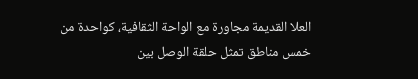العلا القديمة مجاورة مع الواحة الثقافية، كواحدة من خمس مناطق تمثل حلقة الوصل بين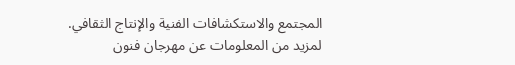المجتمع والاستكشافات الفنية والإنتاج الثقافي.
لمزيد من المعلومات عن مهرجان فنون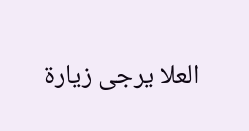العلا يرجى زيارة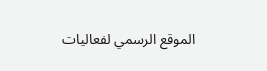الموقع الرسمي لفعاليات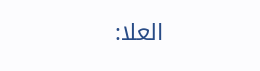العلا: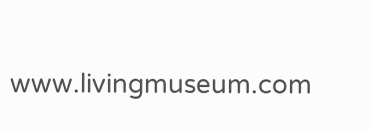www.livingmuseum.com